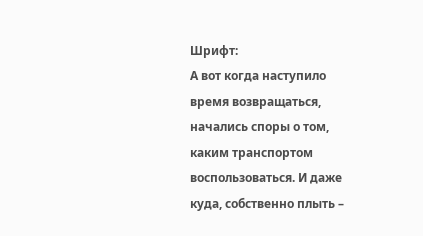Шрифт:
А вот когда наступило время возвращаться, начались споры о том, каким транспортом воспользоваться. И даже куда, собственно плыть –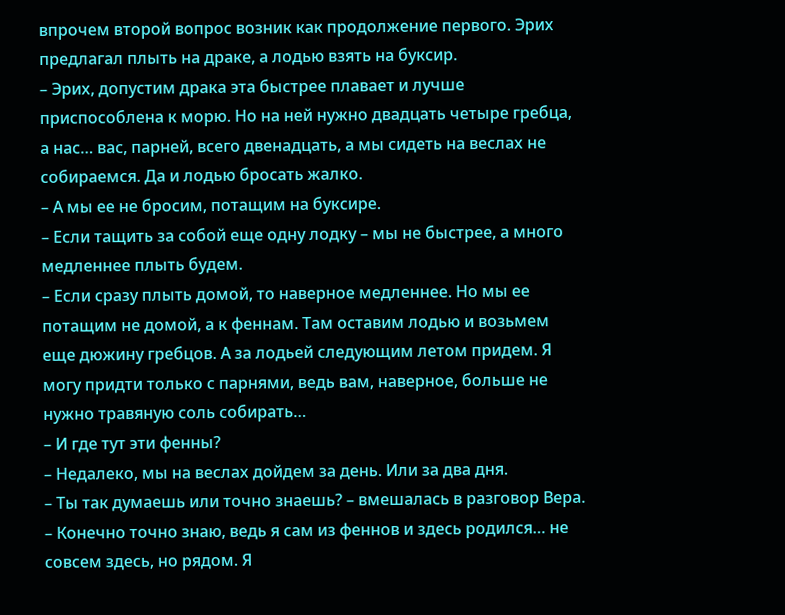впрочем второй вопрос возник как продолжение первого. Эрих предлагал плыть на драке, а лодью взять на буксир.
– Эрих, допустим драка эта быстрее плавает и лучше приспособлена к морю. Но на ней нужно двадцать четыре гребца, а нас… вас, парней, всего двенадцать, а мы сидеть на веслах не собираемся. Да и лодью бросать жалко.
– А мы ее не бросим, потащим на буксире.
– Если тащить за собой еще одну лодку – мы не быстрее, а много медленнее плыть будем.
– Если сразу плыть домой, то наверное медленнее. Но мы ее потащим не домой, а к феннам. Там оставим лодью и возьмем еще дюжину гребцов. А за лодьей следующим летом придем. Я могу придти только с парнями, ведь вам, наверное, больше не нужно травяную соль собирать…
– И где тут эти фенны?
– Недалеко, мы на веслах дойдем за день. Или за два дня.
– Ты так думаешь или точно знаешь? – вмешалась в разговор Вера.
– Конечно точно знаю, ведь я сам из феннов и здесь родился… не совсем здесь, но рядом. Я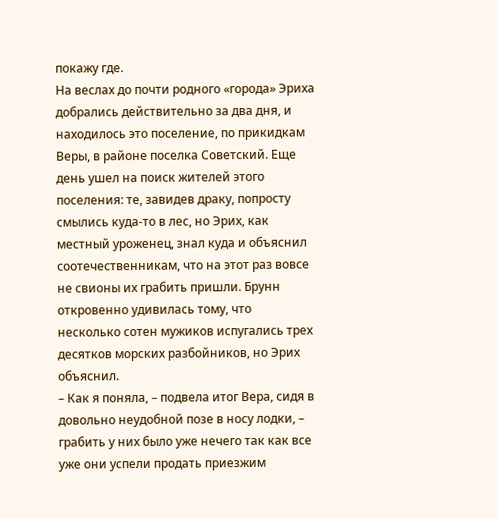покажу где.
На веслах до почти родного «города» Эриха добрались действительно за два дня, и находилось это поселение, по прикидкам Веры, в районе поселка Советский. Еще день ушел на поиск жителей этого поселения: те, завидев драку, попросту смылись куда-то в лес, но Эрих, как местный уроженец, знал куда и объяснил соотечественникам, что на этот раз вовсе не свионы их грабить пришли. Брунн откровенно удивилась тому, что несколько сотен мужиков испугались трех десятков морских разбойников, но Эрих объяснил.
– Как я поняла, – подвела итог Вера, сидя в довольно неудобной позе в носу лодки, – грабить у них было уже нечего так как все уже они успели продать приезжим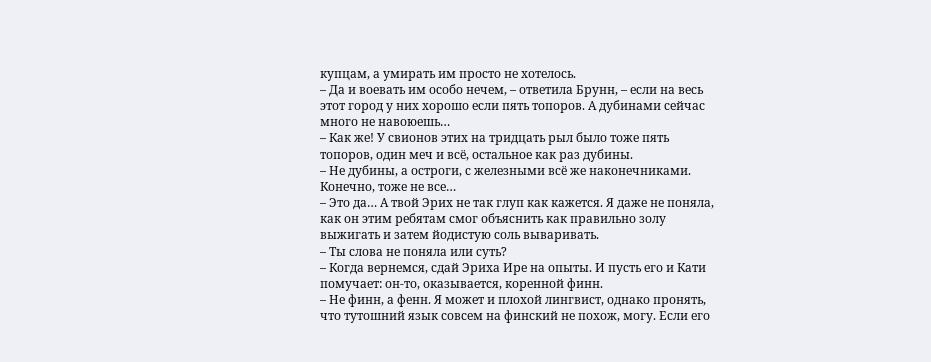купцам, а умирать им просто не хотелось.
– Да и воевать им особо нечем, – ответила Брунн, – если на весь этот город у них хорошо если пять топоров. А дубинами сейчас много не навоюешь…
– Как же! У свионов этих на тридцать рыл было тоже пять топоров, один меч и всё, остальное как раз дубины.
– Не дубины, а остроги, с железными всё же наконечниками. Конечно, тоже не все…
– Это да… А твой Эрих не так глуп как кажется. Я даже не поняла, как он этим ребятам смог объяснить как правильно золу выжигать и затем йодистую соль вываривать.
– Ты слова не поняла или суть?
– Когда вернемся, сдай Эриха Ире на опыты. И пусть его и Кати помучает: он-то, оказывается, коренной финн.
– Не финн, а фенн. Я может и плохой лингвист, однако пронять, что тутошний язык совсем на финский не похож, могу. Если его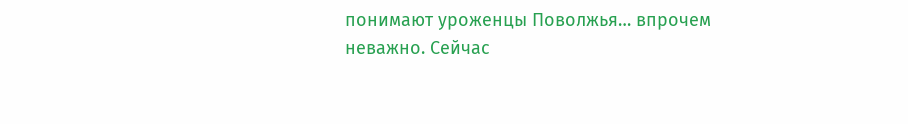понимают уроженцы Поволжья… впрочем неважно. Сейчас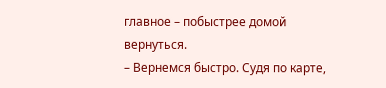главное – побыстрее домой вернуться.
– Вернемся быстро. Судя по карте,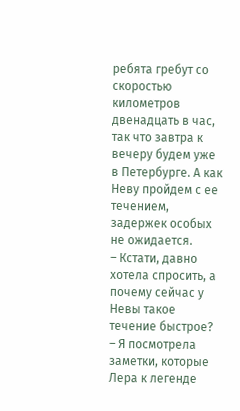ребята гребут со скоростью километров двенадцать в час, так что завтра к вечеру будем уже в Петербурге. А как Неву пройдем с ее течением, задержек особых не ожидается.
– Кстати, давно хотела спросить, а почему сейчас у Невы такое течение быстрое?
– Я посмотрела заметки, которые Лера к легенде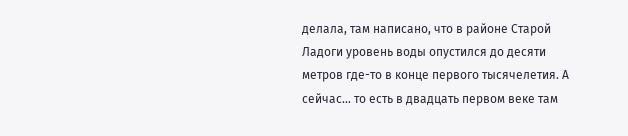делала, там написано, что в районе Старой Ладоги уровень воды опустился до десяти метров где-то в конце первого тысячелетия. А сейчас… то есть в двадцать первом веке там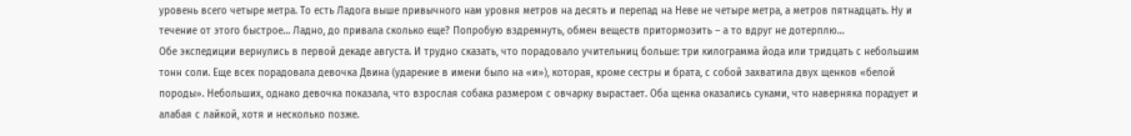уровень всего четыре метра. То есть Ладога выше привычного нам уровня метров на десять и перепад на Неве не четыре метра, а метров пятнадцать. Ну и течение от этого быстрое… Ладно, до привала сколько еще? Попробую вздремнуть, обмен веществ притормозить – а то вдруг не дотерплю…
Обе экспедиции вернулись в первой декаде августа. И трудно сказать, что порадовало учительниц больше: три килограмма йода или тридцать с небольшим тонн соли. Еще всех порадовала девочка Двина (ударение в имени было на «и»), которая, кроме сестры и брата, с собой захватила двух щенков «белой породы». Небольших, однако девочка показала, что взрослая собака размером с овчарку вырастает. Оба щенка оказались суками, что наверняка порадует и алабая с лайкой, хотя и несколько позже.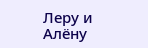Леру и Алёну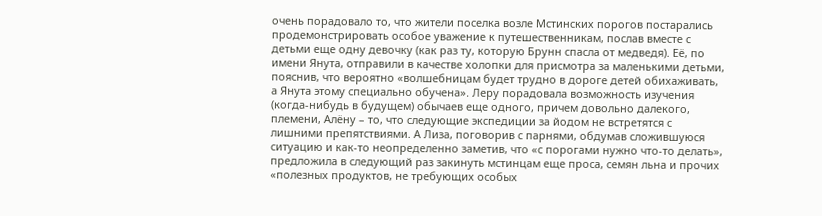очень порадовало то, что жители поселка возле Мстинских порогов постарались продемонстрировать особое уважение к путешественникам, послав вместе с детьми еще одну девочку (как раз ту, которую Брунн спасла от медведя). Её, по имени Янута, отправили в качестве холопки для присмотра за маленькими детьми, пояснив, что вероятно «волшебницам будет трудно в дороге детей обихаживать, а Янута этому специально обучена». Леру порадовала возможность изучения (когда-нибудь в будущем) обычаев еще одного, причем довольно далекого, племени, Алёну – то, что следующие экспедиции за йодом не встретятся с лишними препятствиями. А Лиза, поговорив с парнями, обдумав сложившуюся ситуацию и как-то неопределенно заметив, что «с порогами нужно что-то делать», предложила в следующий раз закинуть мстинцам еще проса, семян льна и прочих «полезных продуктов, не требующих особых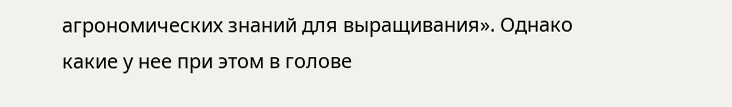агрономических знаний для выращивания». Однако какие у нее при этом в голове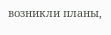возникли планы,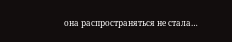она распространяться не стала…